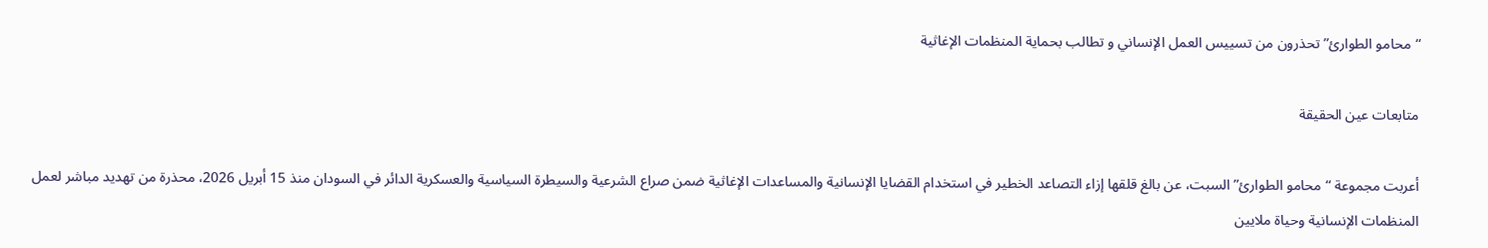“محامو الطوارئ” تحذرون من تسييس العمل الإنساني و تطالب بحماية المنظمات الإغاثية

متابعات عين الحقيقة

أعربت مجموعة “محامو الطوارئ” السبت، عن بالغ قلقها إزاء التصاعد الخطير في استخدام القضايا الإنسانية والمساعدات الإغاثية ضمن صراع الشرعية والسيطرة السياسية والعسكرية الدائر في السودان منذ 15 أبريل 2026، محذرة من تهديد مباشر لعمل المنظمات الإنسانية وحياة ملايين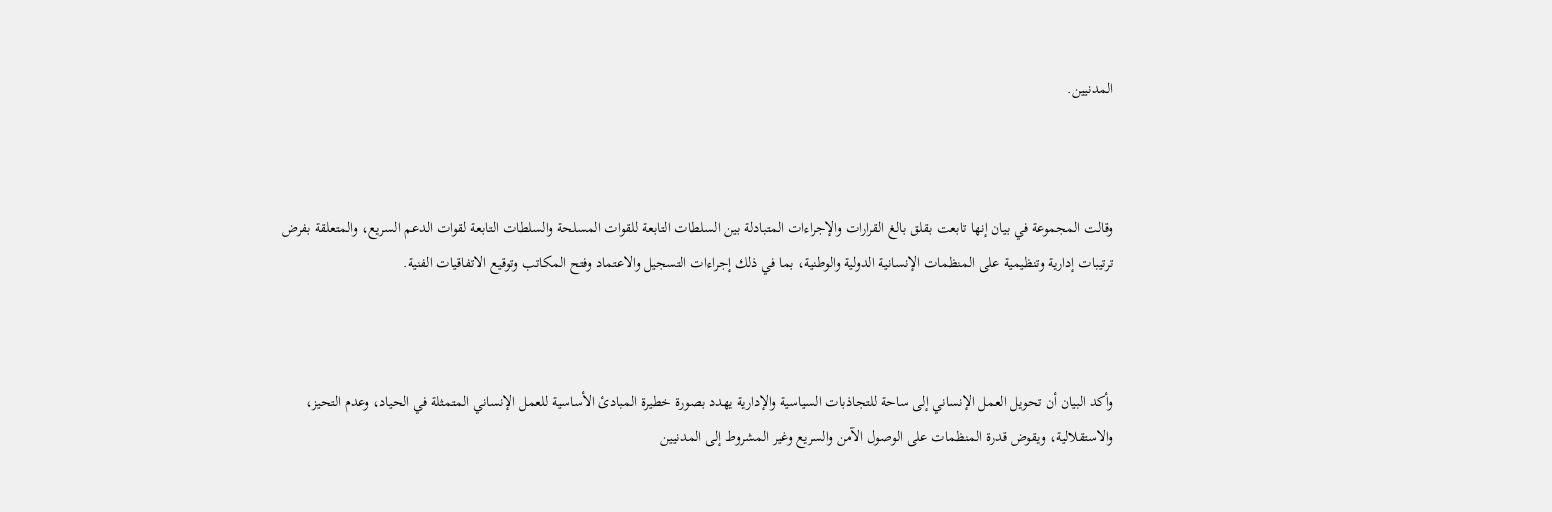المدنيين.



وقالت المجموعة في بيان إنها تابعت بقلق بالغ القرارات والإجراءات المتبادلة بين السلطات التابعة للقوات المسلحة والسلطات التابعة لقوات الدعم السريع، والمتعلقة بفرض ترتيبات إدارية وتنظيمية على المنظمات الإنسانية الدولية والوطنية، بما في ذلك إجراءات التسجيل والاعتماد وفتح المكاتب وتوقيع الاتفاقيات الفنية.



وأكد البيان أن تحويل العمل الإنساني إلى ساحة للتجاذبات السياسية والإدارية يهدد بصورة خطيرة المبادئ الأساسية للعمل الإنساني المتمثلة في الحياد، وعدم التحيز، والاستقلالية، ويقوض قدرة المنظمات على الوصول الآمن والسريع وغير المشروط إلى المدنيين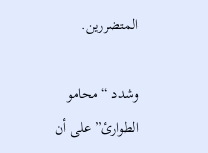المتضررين.

وشدد “محامو الطوارئ” على أن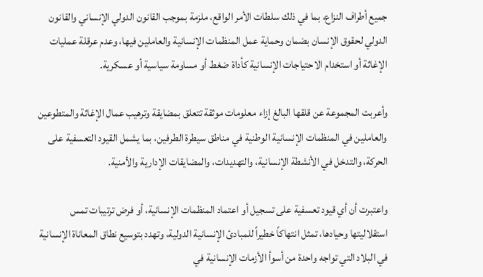جميع أطراف النزاع، بما في ذلك سلطات الأمر الواقع، ملزمة بموجب القانون الدولي الإنساني والقانون الدولي لحقوق الإنسان بضمان وحماية عمل المنظمات الإنسانية والعاملين فيها، وعدم عرقلة عمليات الإغاثة أو استخدام الاحتياجات الإنسانية كأداة ضغط أو مساومة سياسية أو عسكرية.

وأعربت المجموعة عن قلقها البالغ إزاء معلومات موثقة تتعلق بمضايقة وترهيب عمال الإغاثة والمتطوعين والعاملين في المنظمات الإنسانية الوطنية في مناطق سيطرة الطرفين، بما يشمل القيود التعسفية على الحركة، والتدخل في الأنشطة الإنسانية، والتهديدات، والمضايقات الإدارية والأمنية.

واعتبرت أن أي قيود تعسفية على تسجيل أو اعتماد المنظمات الإنسانية، أو فرض ترتيبات تمس استقلاليتها وحيادها، تمثل انتهاكاً خطيراً للمبادئ الإنسانية الدولية، وتهدد بتوسيع نطاق المعاناة الإنسانية في البلاد التي تواجه واحدة من أسوأ الأزمات الإنسانية في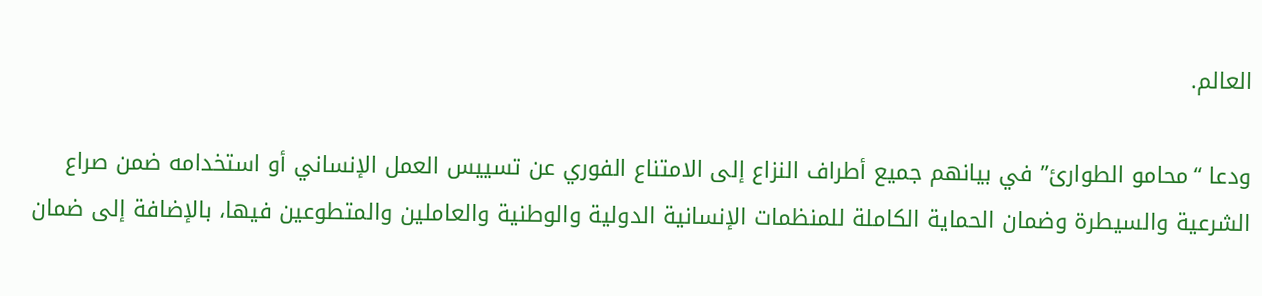العالم.

ودعا “محامو الطوارئ” في بيانهم جميع أطراف النزاع إلى الامتناع الفوري عن تسييس العمل الإنساني أو استخدامه ضمن صراع الشرعية والسيطرة وضمان الحماية الكاملة للمنظمات الإنسانية الدولية والوطنية والعاملين والمتطوعين فيها، بالإضافة إلى ضمان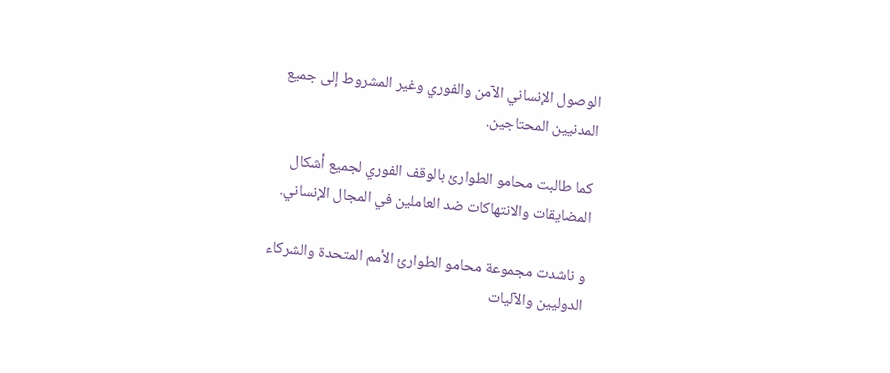الوصول الإنساني الآمن والفوري وغير المشروط إلى جميع المدنيين المحتاجين.

كما طالبت محامو الطوارئ بالوقف الفوري لجميع أشكال المضايقات والانتهاكات ضد العاملين في المجال الإنساني.

و ناشدت مجموعة محامو الطوارئ الأمم المتحدة والشركاء الدوليين والآليات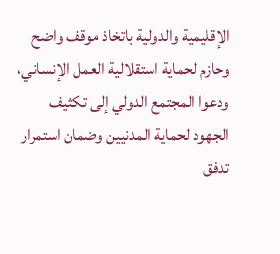الإقليمية والدولية باتخاذ موقف واضح وحازم لحماية استقلالية العمل الإنساني، ودعوا المجتمع الدولي إلى تكثيف الجهود لحماية المدنيين وضمان استمرار تدفق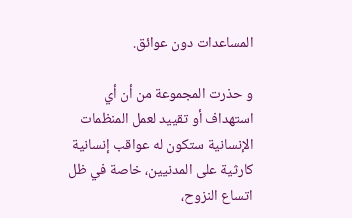المساعدات دون عوائق.

و حذرت المجموعة من أن أي استهداف أو تقييد لعمل المنظمات الإنسانية ستكون له عواقب إنسانية كارثية على المدنيين، خاصة في ظل اتساع النزوح،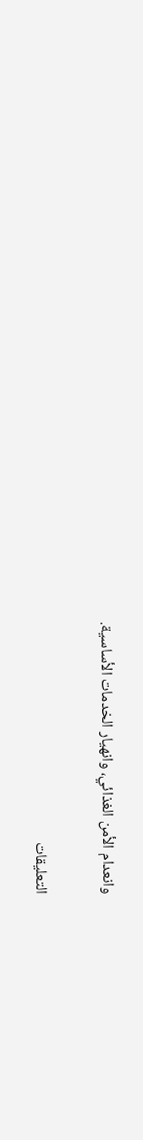وانعدام الأمن الغذائي، وانهيار الخدمات الأساسية.

التعليقات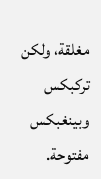مغلقة، ولكن تركبكس وبينغبكس مفتوحة.